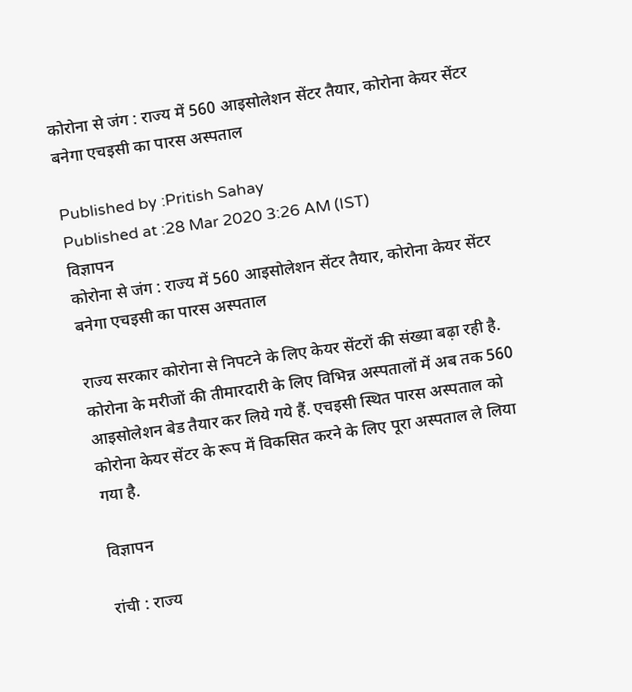कोरोना से जंग : राज्य में 560 आइसोलेशन सेंटर तैयार, कोरोना केयर सेंटर बनेगा एचइसी का पारस अस्पताल

Published by :Pritish Sahay
Published at :28 Mar 2020 3:26 AM (IST)
विज्ञापन
कोरोना से जंग : राज्य में 560 आइसोलेशन सेंटर तैयार, कोरोना केयर सेंटर  बनेगा एचइसी का पारस अस्पताल

राज्य सरकार कोरोना से निपटने के लिए केयर सेंटरों की संख्या बढ़ा रही है. कोरोना के मरीजों की तीमारदारी के लिए विभिन्न अस्पतालों में अब तक 560 आइसोलेशन बेड तैयार कर लिये गये हैं. एचइसी स्थित पारस अस्पताल को कोरोना केयर सेंटर के रूप में विकसित करने के लिए पूरा अस्पताल ले लिया गया है.

विज्ञापन

रांची : राज्य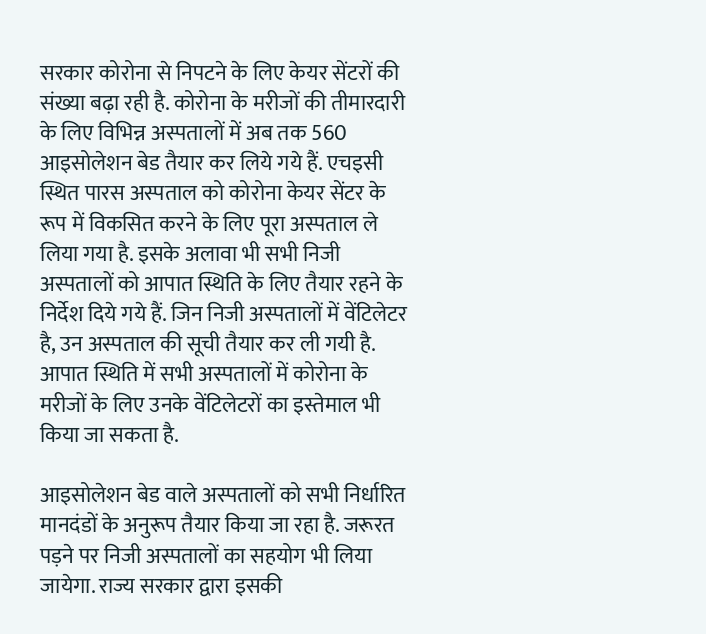सरकार कोरोना से निपटने के लिए केयर सेंटरों की संख्या बढ़ा रही है. कोरोना के मरीजों की तीमारदारी के लिए विभिन्न अस्पतालों में अब तक 560 आइसोलेशन बेड तैयार कर लिये गये हैं. एचइसी स्थित पारस अस्पताल को कोरोना केयर सेंटर के रूप में विकसित करने के लिए पूरा अस्पताल ले लिया गया है. इसके अलावा भी सभी निजी अस्पतालों को आपात स्थिति के लिए तैयार रहने के निर्देश दिये गये हैं. जिन निजी अस्पतालों में वेंटिलेटर है, उन अस्पताल की सूची तैयार कर ली गयी है. आपात स्थिति में सभी अस्पतालों में कोरोना के मरीजों के लिए उनके वेंटिलेटरों का इस्तेमाल भी किया जा सकता है.

आइसोलेशन बेड वाले अस्पतालों को सभी निर्धारित मानदंडों के अनुरूप तैयार किया जा रहा है. जरूरत पड़ने पर निजी अस्पतालों का सहयोग भी लिया जायेगा. राज्य सरकार द्वारा इसकी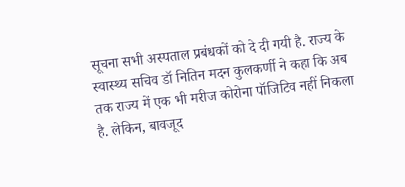सूचना सभी अस्पताल प्रबंधकों को दे दी गयी है. राज्य के स्वास्थ्य सचिव डॉ नितिन मदन कुलकर्णी ने कहा कि अब तक राज्य में एक भी मरीज कोरोना पॉजिटिव नहीं निकला है. लेकिन, बावजूद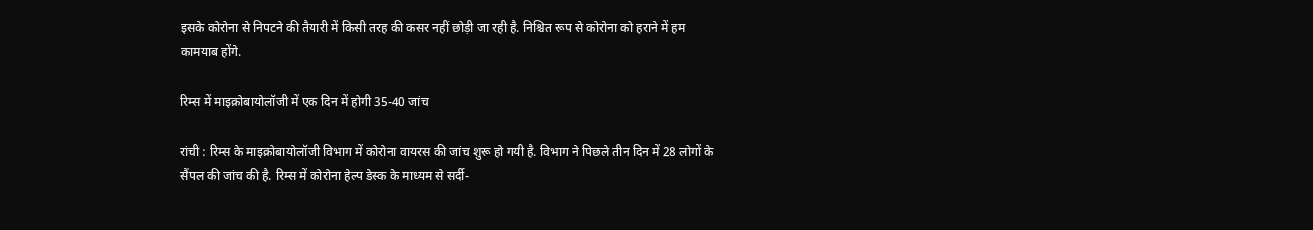इसके कोरोना से निपटने की तैयारी में किसी तरह की कसर नहीं छोड़ी जा रही है. निश्चित रूप से कोरोना को हराने में हम कामयाब होंगे.

रिम्स में माइक्रोबायोलॉजी में एक दिन में होगी 35-40 जांच

रांची : रिम्स के माइक्रोबायोलॉजी विभाग में कोरोना वायरस की जांच शुरू हो गयी है. विभाग ने पिछले तीन दिन में 28 लोगों के सैंपल की जांच की है. रिम्स में कोरोना हेल्प डेस्क के माध्यम से सर्दी-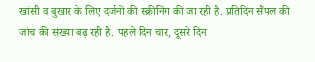खांसी व बुखार के लिए दर्जनों की स्क्रीनिंग की जा रही है. प्रतिदिन सैंपल की जांच की संख्या बढ़ रही है. पहले दिन चार, दूसरे दिन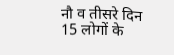नौ व तीसरे दिन 15 लोगों के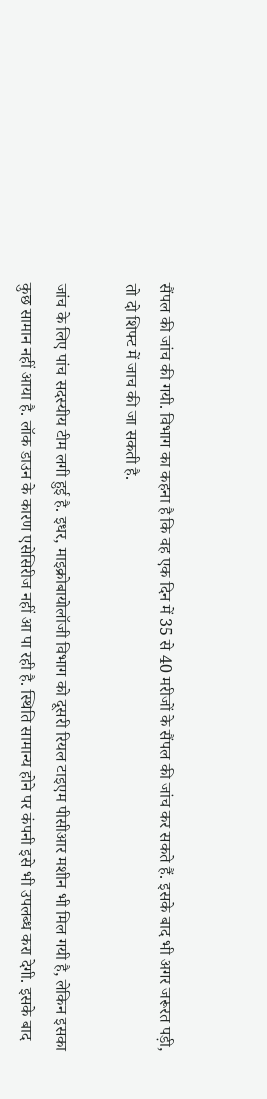सैंपल की जांच की गयी. विभाग का कहना है कि वह एक दिन में 35 से 40 मरीजों के सैंपल की जांच कर सकते हैं. इसके बाद भी अगर जरूरत पड़ी, तो दो शिफ्ट में जाच की जा सकती है.

जांच के लिए पांच सदस्यीय टीम लगी हुई है. इधर, माइक्रोबायोलॉजी विभाग को दूसरी रियल टाइएम पीसीआर मशीन भी मिल गयी है, लेकिन इसका कुछ सामान नहीं आया है. लॉक डाउन के कारण एसेसिरीज नहीं आ पा रही है. स्थिति सामान्य होने पर कंपनी इसे भी उपलब्ध करा देगी. इसके बाद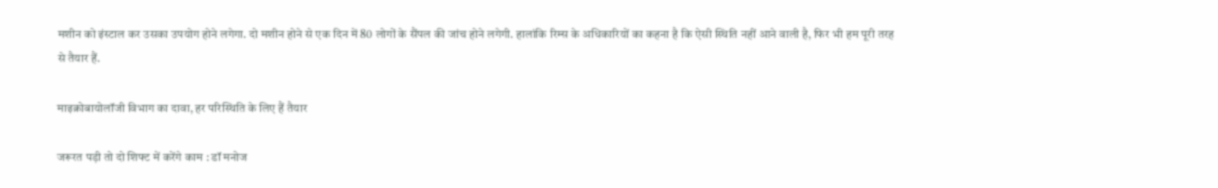मशीन को इंस्टाल कर उसका उपयोग होने लगेगा. दो मशीन होने से एक दिन में 80 लोगों के सैंपल की जांच होने लगेगी. हालांकि रिम्स के अधिकारियों का कहना है कि ऐसी स्थिति नहीं आने वाली है, फिर भी हम पूरी तरह से तैयार हैं.

माइक्रोबायोलॉजी विभाग का दावा, हर परिस्थिति के लिए हैं तैयार

जरूरत पड़ी तो दो शिफ्ट में करेंगे काम : डॉ मनोज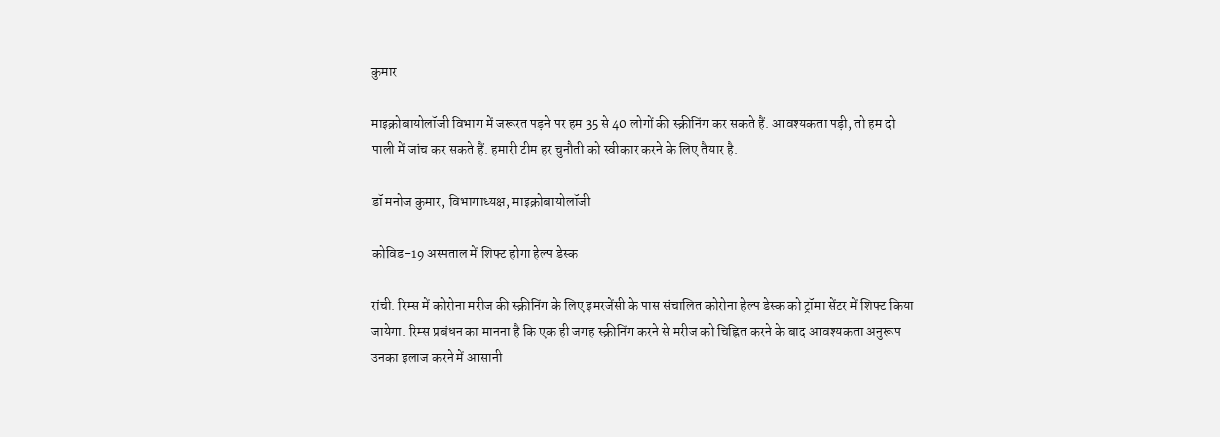कुमार

माइक्रोबायोलॉजी विभाग में जरूरत पड़ने पर हम 35 से 40 लोगों की स्क्रीनिंग कर सकते हैं. आवश्यकता पड़ी, तो हम दो पाली में जांच कर सकते हैं. हमारी टीम हर चुनौती को स्वीकार करने के लिए तैयार है.

डॉ मनोज कुमार, विभागाध्यक्ष, माइक्रोबायोलॉजी

कोविड-19 अस्पताल में शिफ्ट होगा हेल्प डेस्क

रांची. रिम्स में कोरोना मरीज की स्क्रीनिंग के लिए इमरजेंसी के पास संचालित कोरोना हेल्प डेस्क को ट्रॉमा सेंटर में शिफ्ट किया जायेगा. रिम्स प्रबंधन का मानना है कि एक ही जगह स्क्रीनिंग करने से मरीज को चिह्नित करने के बाद आवश्यकता अनुरूप उनका इलाज करने में आसानी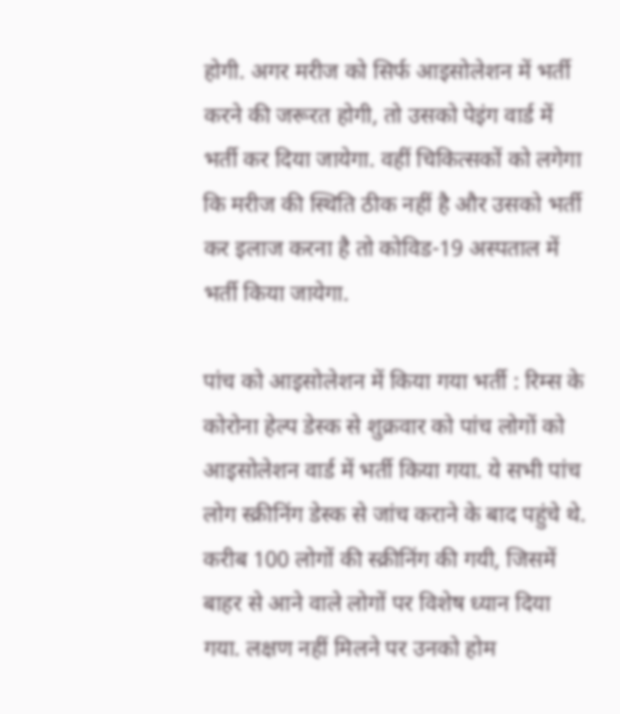होगी. अगर मरीज को सिर्फ आइसोलेशन में भर्ती करने की जरूरत होगी, तो उसको पेइंग वार्ड में भर्ती कर दिया जायेगा. वहीं चिकित्सकों को लगेगा कि मरीज की स्थिति ठीक नहीं है और उसको भर्ती कर इलाज करना है तो कोविड-19 अस्पताल में भर्ती किया जायेगा.

पांच को आइसोलेशन में किया गया भर्ती : रिम्स के कोरोना हेल्प डेस्क से शुक्रवार को पांच लोगों को आइसोलेशन वार्ड में भर्ती किया गया. ये सभी पांच लोग स्क्रीनिंग डेस्क से जांच कराने के बाद पहुंचे थे. करीब 100 लोगों की स्क्रीनिंग की गयी, जिसमें बाहर से आने वाले लोगों पर विशेष ध्यान दिया गया. लक्षण नहीं मिलने पर उनको होम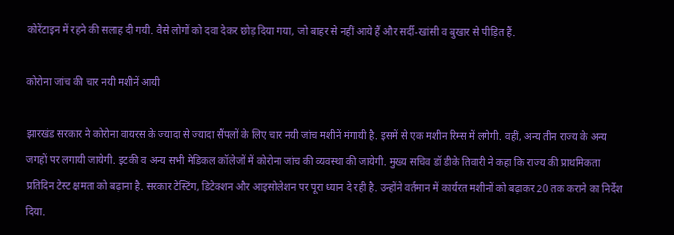कोरेंटाइन में रहने की सलाह दी गयी. वैसे लोगों को दवा देकर छोड़ दिया गया, जो बाहर से नहीं आये हैं और सर्दी-खांसी व बुखार से पीड़ित हैं.

कोरोना जांच की चार नयी मशीनें आयी

झारखंड सरकार ने कोरोना वायरस के ज्यादा से ज्यादा सैंपलों के लिए चार नयी जांच मशीनें मंगायी है. इसमें से एक मशीन रिम्स में लगेगी. वहीं, अन्य तीन राज्य के अन्य जगहों पर लगायी जायेगी. इटकी व अन्य सभी मेडिकल कॉलेजों में कोरोना जांच की व्यवस्था की जायेगी. मुख्य सचिव डॉ डीके तिवारी ने कहा कि राज्य की प्राथमिकता प्रतिदिन टेस्ट क्षमता को बढ़ाना है. सरकार टेस्टिंग, डिटेक्शन और आइसोलेशन पर पूरा ध्यान दे रही है. उन्होंने वर्तमान में कार्यरत मशीनों को बढ़ाकर 20 तक कराने का निर्देश दिया.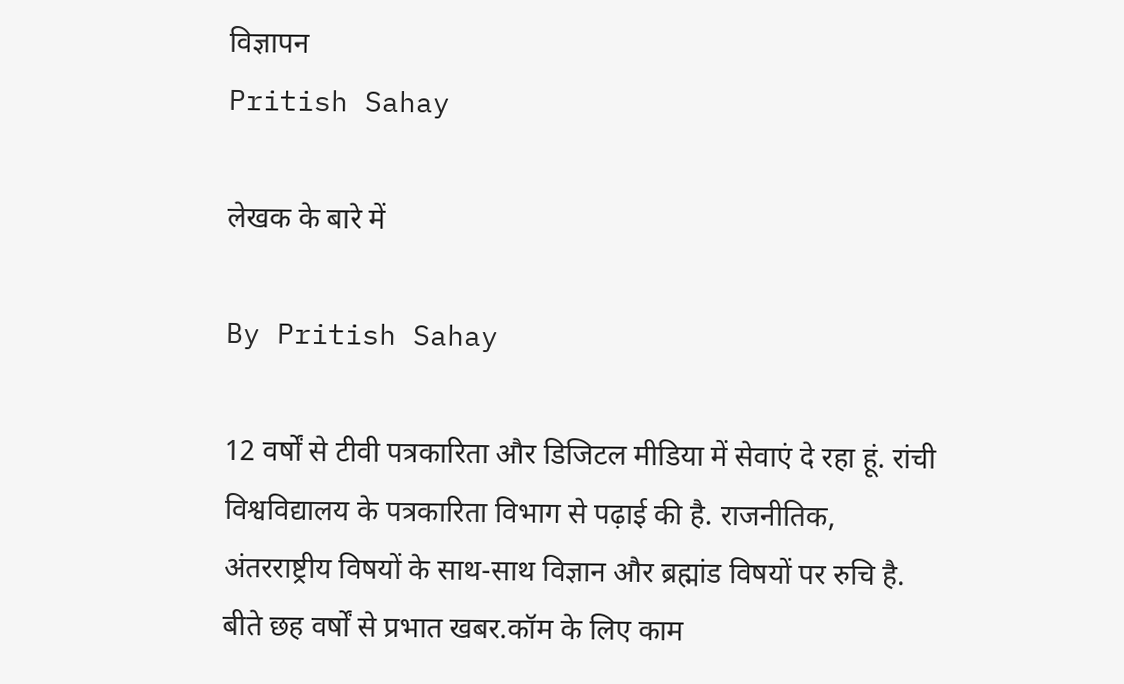विज्ञापन
Pritish Sahay

लेखक के बारे में

By Pritish Sahay

12 वर्षों से टीवी पत्रकारिता और डिजिटल मीडिया में सेवाएं दे रहा हूं. रांची विश्वविद्यालय के पत्रकारिता विभाग से पढ़ाई की है. राजनीतिक, अंतरराष्ट्रीय विषयों के साथ-साथ विज्ञान और ब्रह्मांड विषयों पर रुचि है. बीते छह वर्षों से प्रभात खबर.कॉम के लिए काम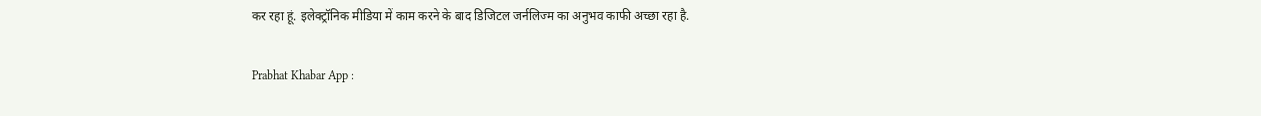कर रहा हूं. इलेक्ट्रॉनिक मीडिया में काम करने के बाद डिजिटल जर्नलिज्म का अनुभव काफी अच्छा रहा है.

Prabhat Khabar App :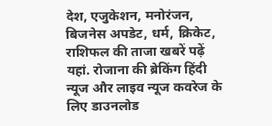देश, एजुकेशन, मनोरंजन, बिजनेस अपडेट, धर्म, क्रिकेट, राशिफल की ताजा खबरें पढ़ें यहां. रोजाना की ब्रेकिंग हिंदी न्यूज और लाइव न्यूज कवरेज के लिए डाउनलोड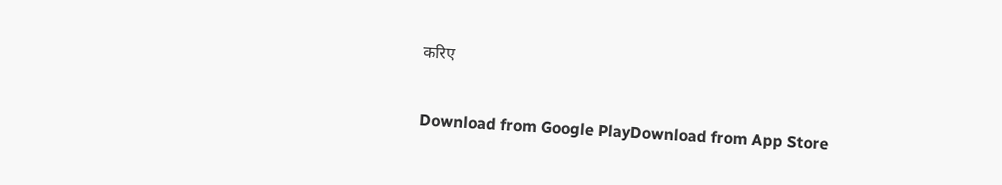करिए

Download from Google PlayDownload from App Store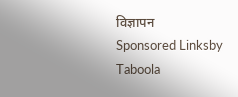विज्ञापन
Sponsored Linksby Taboola